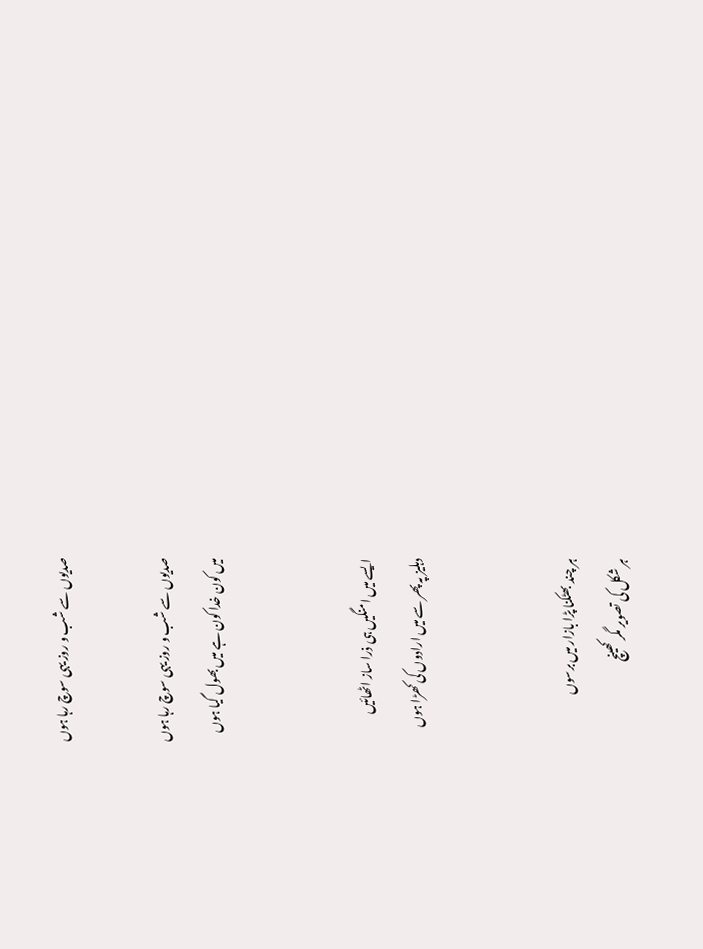صدیوں سے شب و روز یہی سوچ رہا ہوں

صدیوں سے شب و روز یہی سوچ رہا ہوں
میں کون خدا کون ہے میں بھول گیا ہوں


ایسے میں امنگیں ہی ذرا ساز اٹھائیں
دہلیز پہ پھر سے میں ارادوں کی کھڑا ہوں


ہر چند بھٹکنا پڑا بازار میں برسوں
ہر شکل کی تصویر مگر کھینچ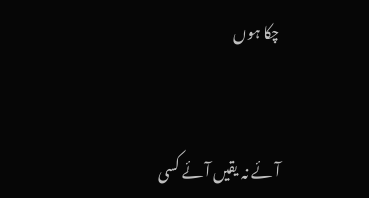چکا ہوں


آئے نہ یقیں آئے کسی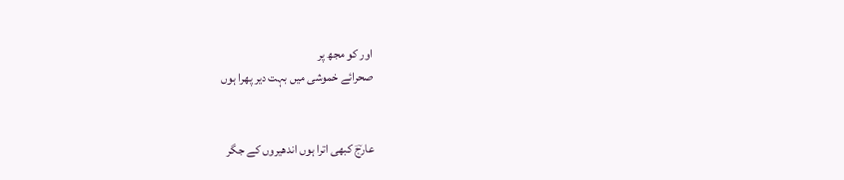اور کو مجھ پر
صحرائے خموشی میں بہت دیر پھرا ہوں


عارجؔ کبھی اترا ہوں اندھیروں کے جگر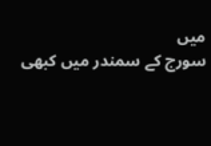میں
سورج کے سمندر میں کبھی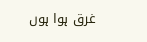غرق ہوا ہوں